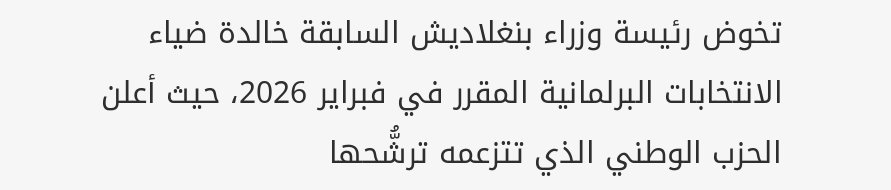تخوض رئيسة وزراء بنغلاديش السابقة خالدة ضياء الانتخابات البرلمانية المقرر في فبراير 2026، حيث أعلن الحزب الوطني الذي تتزعمه ترشُّحها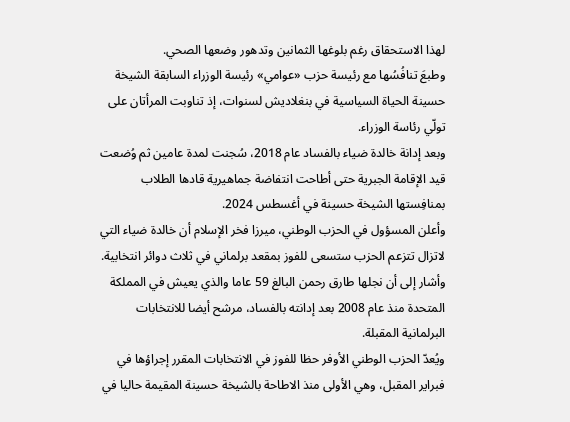لهذا الاستحقاق رغم بلوغها الثمانين وتدهور وضعها الصحي.
وطبعَ تنافُسُها مع رئيسة حزب «عوامي» رئيسة الوزراء السابقة الشيخة حسينة الحياة السياسية في بنغلاديش لسنوات، إذ تناوبت المرأتان على تولّي رئاسة الوزراء.
وبعد إدانة خالدة ضياء بالفساد عام 2018، سُجنت لمدة عامين ثم وُضعت قيد الإقامة الجبرية حتى أطاحت انتفاضة جماهيرية قادها الطلاب بمنافِستها الشيخة حسينة في أغسطس 2024.
وأعلن المسؤول في الحزب الوطني، ميرزا فخر الإسلام أن خالدة ضياء التي لاتزال تتزعم الحزب ستسعى للفوز بمقعد برلماني في ثلاث دوائر انتخابية.
وأشار إلى أن نجلها طارق رحمن البالغ 59 عاما والذي يعيش في المملكة المتحدة منذ عام 2008 بعد إدانته بالفساد، مرشح أيضا للانتخابات البرلمانية المقبلة.
ويُعدّ الحزب الوطني الأوفر حظا للفوز في الانتخابات المقرر إجراؤها في فبراير المقبل، وهي الأولى منذ الاطاحة بالشيخة حسينة المقيمة حاليا في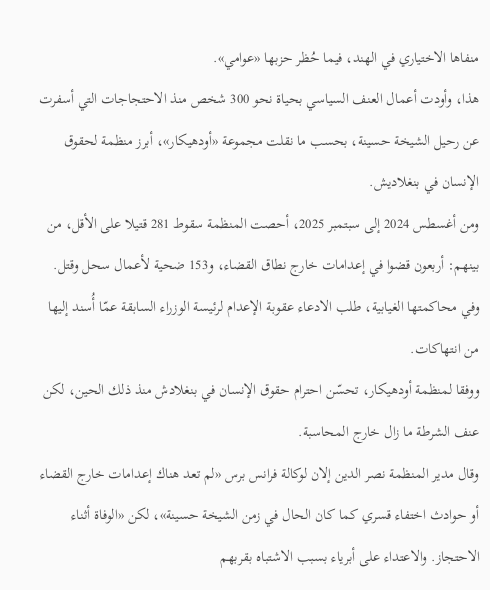منفاها الاختياري في الهند، فيما حُظر حزبها «عوامي».
هذا، وأودت أعمال العنف السياسي بحياة نحو 300 شخص منذ الاحتجاجات التي أسفرت عن رحيل الشيخة حسينة، بحسب ما نقلت مجموعة «أودهيكار»، أبرز منظمة لحقوق الإنسان في بنغلاديش.
ومن أغسطس 2024 إلى سبتمبر 2025، أحصت المنظمة سقوط 281 قتيلا على الأقل، من بينهم: أربعون قضوا في إعدامات خارج نطاق القضاء، و153 ضحية لأعمال سحل وقتل.
وفي محاكمتها الغيابية، طلب الادعاء عقوبة الإعدام لرئيسة الوزراء السابقة عمّا أُسند إليها من انتهاكات.
ووفقا لمنظمة أودهيكار، تحسّن احترام حقوق الإنسان في بنغلادش منذ ذلك الحين، لكن عنف الشرطة ما زال خارج المحاسبة.
وقال مدير المنظمة نصر الدين إلان لوكالة فرانس برس «لم تعد هناك إعدامات خارج القضاء أو حوادث اختفاء قسري كما كان الحال في زمن الشيخة حسينة»، لكن «الوفاة أثناء الاحتجاز. والاعتداء على أبرياء بسبب الاشتباه بقربهم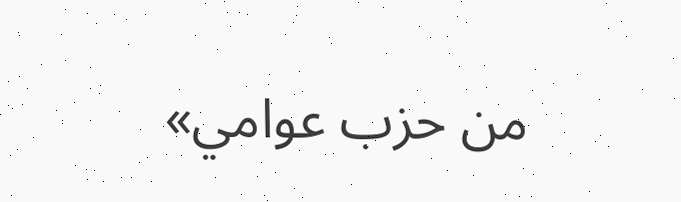من حزب عوامي»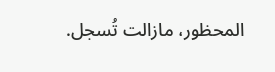المحظور، مازالت تُسجل.